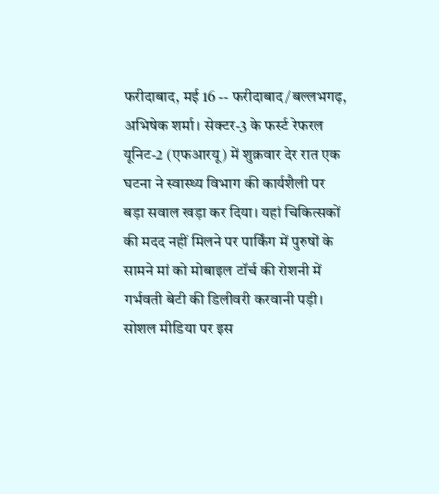फरीदाबाद, मई 16 -- फरीदाबाद/बल्लभगढ़, अभिषेक शर्मा। सेक्टर-3 के फर्स्ट रेफरल यूनिट-2 (एफआरयू) में शुक्रवार देर रात एक घटना ने स्वास्थ्य विभाग की कार्यशैली पर बड़ा सवाल खड़ा कर दिया। यहां चिकित्सकों की मदद नहीं मिलने पर पार्किंग में पुरुषों के सामने मां को मोबाइल टॉर्च की रोशनी में गर्भवती बेटी की डिलीवरी करवानी पड़ी। सोशल मीडिया पर इस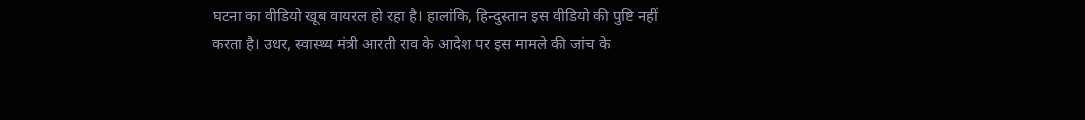घटना का वीडियो खूब वायरल हो रहा है। हालांकि, हिन्दुस्तान इस वीडियो की पुष्टि नहीं करता है। उधर, स्वास्थ्य मंत्री आरती राव के आदेश पर इस मामले की जांच के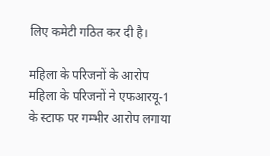लिए कमेटी गठित कर दी है।

महिला के परिजनों के आरोप महिला के परिजनों ने एफआरयू-1 के स्टाफ पर गम्भीर आरोप लगाया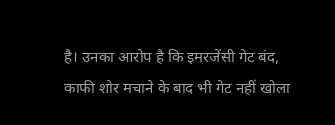है। उनका आरोप है कि इमरजेंसी गेट बंद, काफी शोर मचाने के बाद भी गेट नहीं खोला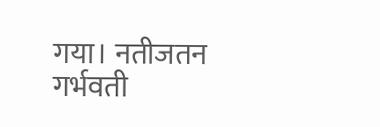गया। नतीजतन गर्भवती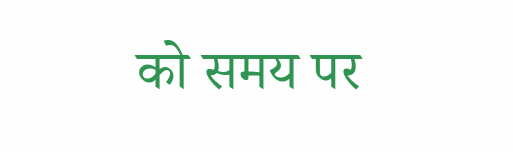को समय पर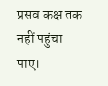प्रसव कक्ष तक नहीं पहुंचा पाए।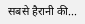सबसे हैरानी की...